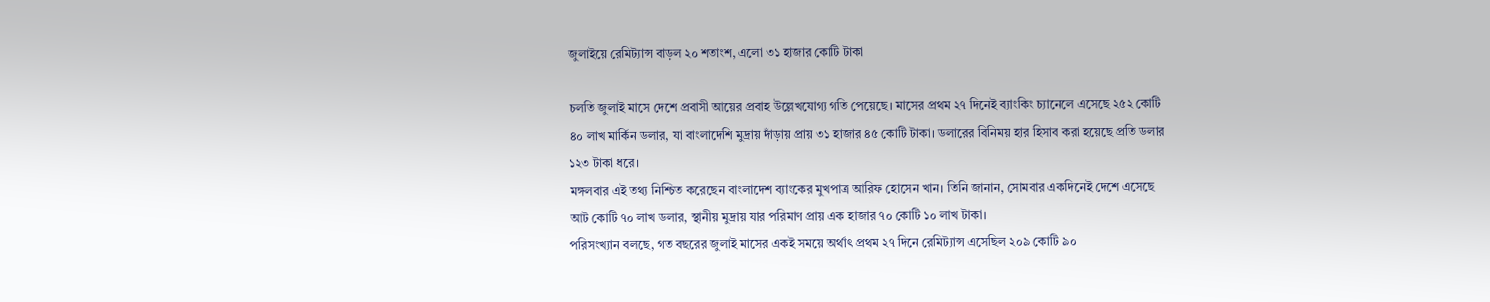জুলাইয়ে রেমিট্যান্স বাড়ল ২০ শতাংশ, এলো ৩১ হাজার কোটি টাকা

চলতি জুলাই মাসে দেশে প্রবাসী আয়ের প্রবাহ উল্লেখযোগ্য গতি পেয়েছে। মাসের প্রথম ২৭ দিনেই ব্যাংকিং চ্যানেলে এসেছে ২৫২ কোটি ৪০ লাখ মার্কিন ডলার, যা বাংলাদেশি মুদ্রায় দাঁড়ায় প্রায় ৩১ হাজার ৪৫ কোটি টাকা। ডলারের বিনিময় হার হিসাব করা হয়েছে প্রতি ডলার ১২৩ টাকা ধরে।
মঙ্গলবার এই তথ্য নিশ্চিত করেছেন বাংলাদেশ ব্যাংকের মুখপাত্র আরিফ হোসেন খান। তিনি জানান, সোমবার একদিনেই দেশে এসেছে আট কোটি ৭০ লাখ ডলার, স্থানীয় মুদ্রায় যার পরিমাণ প্রায় এক হাজার ৭০ কোটি ১০ লাখ টাকা।
পরিসংখ্যান বলছে, গত বছরের জুলাই মাসের একই সময়ে অর্থাৎ প্রথম ২৭ দিনে রেমিট্যান্স এসেছিল ২০৯ কোটি ৯০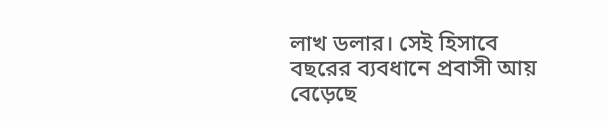লাখ ডলার। সেই হিসাবে বছরের ব্যবধানে প্রবাসী আয় বেড়েছে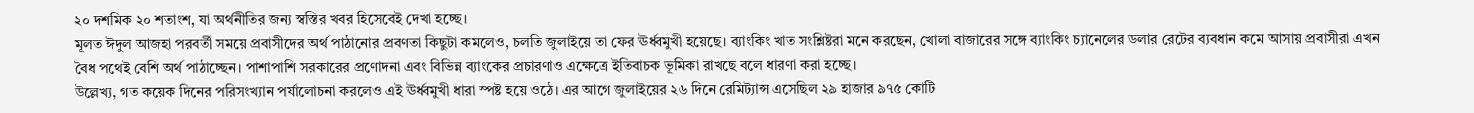২০ দশমিক ২০ শতাংশ, যা অর্থনীতির জন্য স্বস্তির খবর হিসেবেই দেখা হচ্ছে।
মূলত ঈদুল আজহা পরবর্তী সময়ে প্রবাসীদের অর্থ পাঠানোর প্রবণতা কিছুটা কমলেও, চলতি জুলাইয়ে তা ফের ঊর্ধ্বমুখী হয়েছে। ব্যাংকিং খাত সংশ্লিষ্টরা মনে করছেন, খোলা বাজারের সঙ্গে ব্যাংকিং চ্যানেলের ডলার রেটের ব্যবধান কমে আসায় প্রবাসীরা এখন বৈধ পথেই বেশি অর্থ পাঠাচ্ছেন। পাশাপাশি সরকারের প্রণোদনা এবং বিভিন্ন ব্যাংকের প্রচারণাও এক্ষেত্রে ইতিবাচক ভূমিকা রাখছে বলে ধারণা করা হচ্ছে।
উল্লেখ্য, গত কয়েক দিনের পরিসংখ্যান পর্যালোচনা করলেও এই ঊর্ধ্বমুখী ধারা স্পষ্ট হয়ে ওঠে। এর আগে জুলাইয়ের ২৬ দিনে রেমিট্যান্স এসেছিল ২৯ হাজার ৯৭৫ কোটি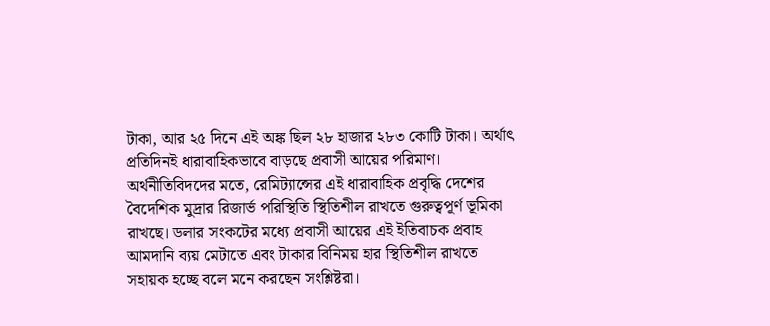টাকা, আর ২৫ দিনে এই অঙ্ক ছিল ২৮ হাজার ২৮৩ কোটি টাকা। অর্থাৎ প্রতিদিনই ধারাবাহিকভাবে বাড়ছে প্রবাসী আয়ের পরিমাণ।
অর্থনীতিবিদদের মতে, রেমিট্যান্সের এই ধারাবাহিক প্রবৃদ্ধি দেশের বৈদেশিক মুদ্রার রিজার্ভ পরিস্থিতি স্থিতিশীল রাখতে গুরুত্বপূর্ণ ভূমিকা রাখছে। ডলার সংকটের মধ্যে প্রবাসী আয়ের এই ইতিবাচক প্রবাহ আমদানি ব্যয় মেটাতে এবং টাকার বিনিময় হার স্থিতিশীল রাখতে সহায়ক হচ্ছে বলে মনে করছেন সংশ্লিষ্টরা।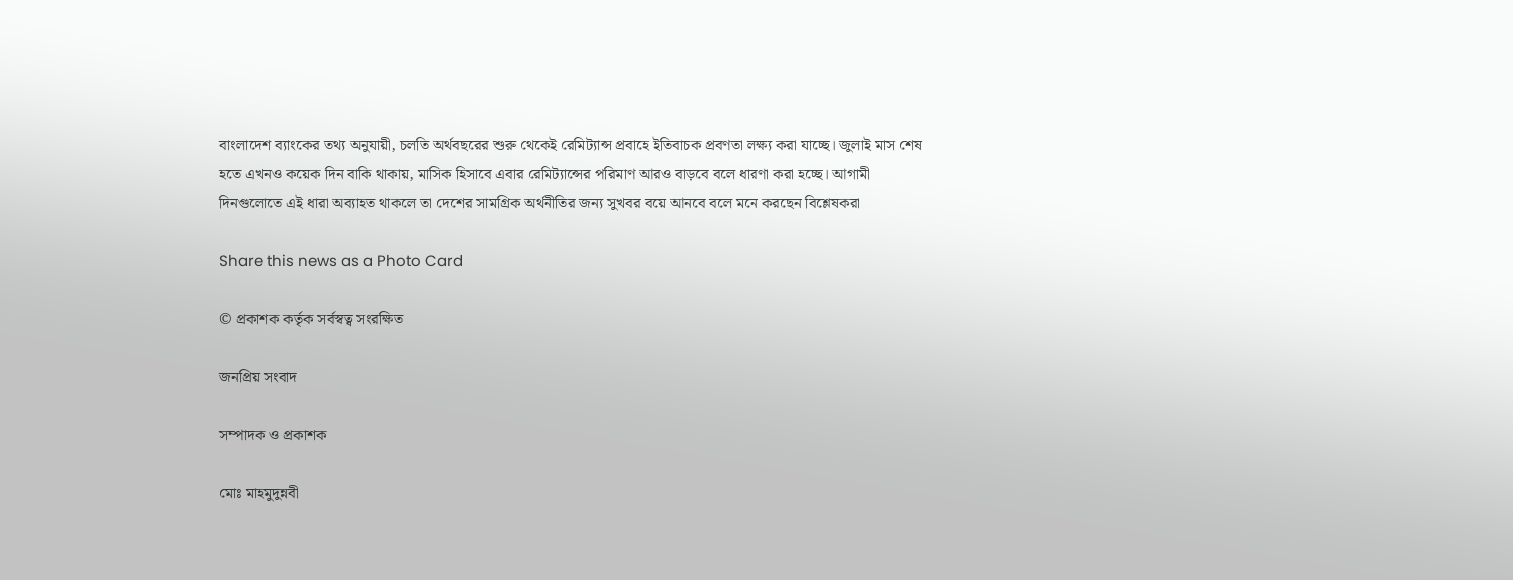বাংলাদেশ ব্যাংকের তথ্য অনুযায়ী, চলতি অর্থবছরের শুরু থেকেই রেমিট্যান্স প্রবাহে ইতিবাচক প্রবণতা লক্ষ্য করা যাচ্ছে। জুলাই মাস শেষ হতে এখনও কয়েক দিন বাকি থাকায়, মাসিক হিসাবে এবার রেমিট্যান্সের পরিমাণ আরও বাড়বে বলে ধারণা করা হচ্ছে। আগামী দিনগুলোতে এই ধারা অব্যাহত থাকলে তা দেশের সামগ্রিক অর্থনীতির জন্য সুখবর বয়ে আনবে বলে মনে করছেন বিশ্লেষকরা

Share this news as a Photo Card

© প্রকাশক কর্তৃক সর্বস্বত্ব সংরক্ষিত

জনপ্রিয় সংবাদ

সম্পাদক ও প্রকাশক

মোঃ মাহমুদুন্নবী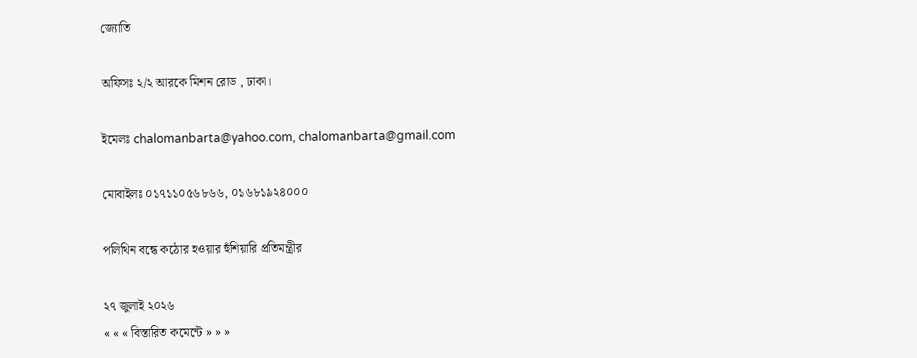জ্যোতি

অফিসঃ ২/২ আরকে মিশন রোড , ঢাকা।

ইমেলঃ chalomanbarta@yahoo.com, chalomanbarta@gmail.com

মোবাইলঃ ০১৭১১০৫৬৮৬৬, ০১৬৮১৯২৪০০০

পলিথিন বন্ধে কঠোর হওয়ার হুঁশিয়ারি প্রতিমন্ত্রীর

২৭ জুলাই ২০২৬
« « « বিস্তারিত কমেন্টে » » »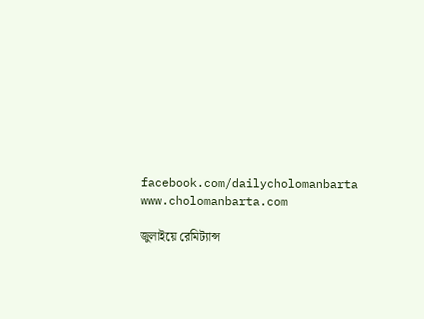facebook.com/dailycholomanbarta
www.cholomanbarta.com

জুলাইয়ে রেমিট্যান্স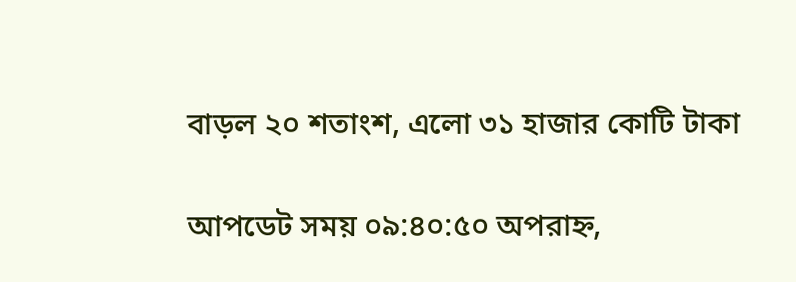বাড়ল ২০ শতাংশ, এলো ৩১ হাজার কোটি টাকা

আপডেট সময় ০৯:৪০:৫০ অপরাহ্ন,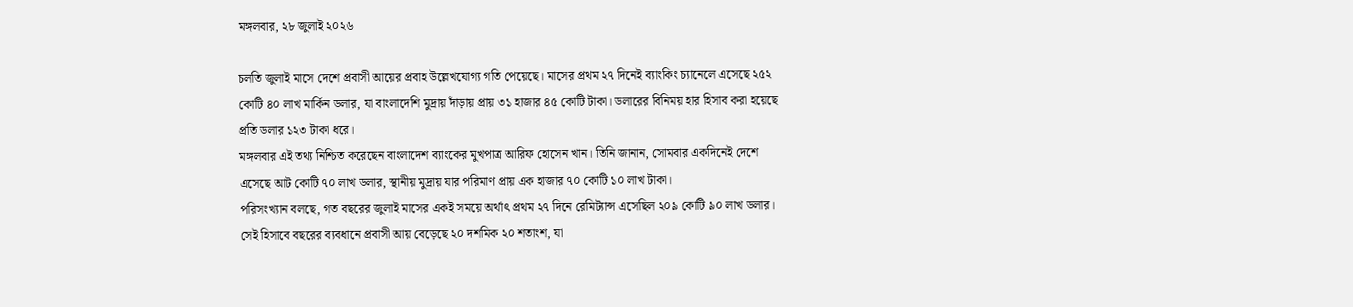মঙ্গলবার, ২৮ জুলাই ২০২৬

চলতি জুলাই মাসে দেশে প্রবাসী আয়ের প্রবাহ উল্লেখযোগ্য গতি পেয়েছে। মাসের প্রথম ২৭ দিনেই ব্যাংকিং চ্যানেলে এসেছে ২৫২ কোটি ৪০ লাখ মার্কিন ডলার, যা বাংলাদেশি মুদ্রায় দাঁড়ায় প্রায় ৩১ হাজার ৪৫ কোটি টাকা। ডলারের বিনিময় হার হিসাব করা হয়েছে প্রতি ডলার ১২৩ টাকা ধরে।
মঙ্গলবার এই তথ্য নিশ্চিত করেছেন বাংলাদেশ ব্যাংকের মুখপাত্র আরিফ হোসেন খান। তিনি জানান, সোমবার একদিনেই দেশে এসেছে আট কোটি ৭০ লাখ ডলার, স্থানীয় মুদ্রায় যার পরিমাণ প্রায় এক হাজার ৭০ কোটি ১০ লাখ টাকা।
পরিসংখ্যান বলছে, গত বছরের জুলাই মাসের একই সময়ে অর্থাৎ প্রথম ২৭ দিনে রেমিট্যান্স এসেছিল ২০৯ কোটি ৯০ লাখ ডলার। সেই হিসাবে বছরের ব্যবধানে প্রবাসী আয় বেড়েছে ২০ দশমিক ২০ শতাংশ, যা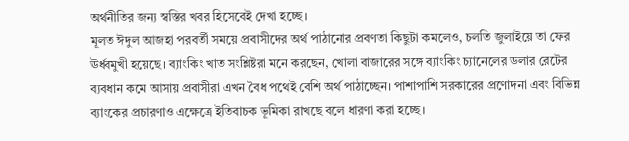অর্থনীতির জন্য স্বস্তির খবর হিসেবেই দেখা হচ্ছে।
মূলত ঈদুল আজহা পরবর্তী সময়ে প্রবাসীদের অর্থ পাঠানোর প্রবণতা কিছুটা কমলেও, চলতি জুলাইয়ে তা ফের ঊর্ধ্বমুখী হয়েছে। ব্যাংকিং খাত সংশ্লিষ্টরা মনে করছেন, খোলা বাজারের সঙ্গে ব্যাংকিং চ্যানেলের ডলার রেটের ব্যবধান কমে আসায় প্রবাসীরা এখন বৈধ পথেই বেশি অর্থ পাঠাচ্ছেন। পাশাপাশি সরকারের প্রণোদনা এবং বিভিন্ন ব্যাংকের প্রচারণাও এক্ষেত্রে ইতিবাচক ভূমিকা রাখছে বলে ধারণা করা হচ্ছে।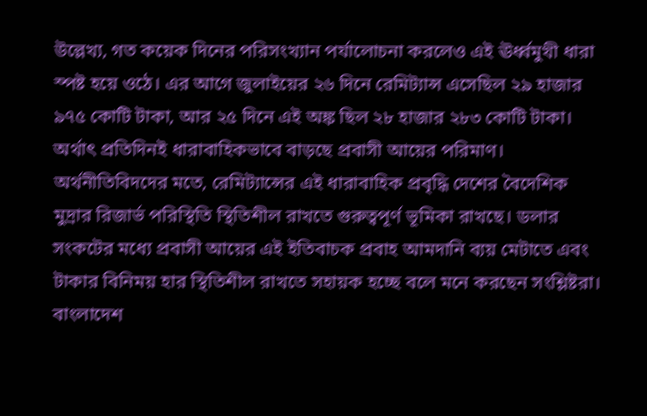উল্লেখ্য, গত কয়েক দিনের পরিসংখ্যান পর্যালোচনা করলেও এই ঊর্ধ্বমুখী ধারা স্পষ্ট হয়ে ওঠে। এর আগে জুলাইয়ের ২৬ দিনে রেমিট্যান্স এসেছিল ২৯ হাজার ৯৭৫ কোটি টাকা, আর ২৫ দিনে এই অঙ্ক ছিল ২৮ হাজার ২৮৩ কোটি টাকা। অর্থাৎ প্রতিদিনই ধারাবাহিকভাবে বাড়ছে প্রবাসী আয়ের পরিমাণ।
অর্থনীতিবিদদের মতে, রেমিট্যান্সের এই ধারাবাহিক প্রবৃদ্ধি দেশের বৈদেশিক মুদ্রার রিজার্ভ পরিস্থিতি স্থিতিশীল রাখতে গুরুত্বপূর্ণ ভূমিকা রাখছে। ডলার সংকটের মধ্যে প্রবাসী আয়ের এই ইতিবাচক প্রবাহ আমদানি ব্যয় মেটাতে এবং টাকার বিনিময় হার স্থিতিশীল রাখতে সহায়ক হচ্ছে বলে মনে করছেন সংশ্লিষ্টরা।
বাংলাদেশ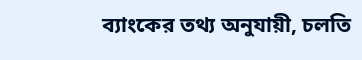ব্যাংকের তথ্য অনুযায়ী, চলতি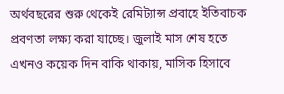অর্থবছরের শুরু থেকেই রেমিট্যান্স প্রবাহে ইতিবাচক প্রবণতা লক্ষ্য করা যাচ্ছে। জুলাই মাস শেষ হতে এখনও কয়েক দিন বাকি থাকায়, মাসিক হিসাবে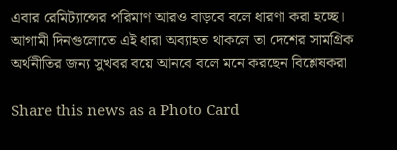এবার রেমিট্যান্সের পরিমাণ আরও বাড়বে বলে ধারণা করা হচ্ছে। আগামী দিনগুলোতে এই ধারা অব্যাহত থাকলে তা দেশের সামগ্রিক অর্থনীতির জন্য সুখবর বয়ে আনবে বলে মনে করছেন বিশ্লেষকরা

Share this news as a Photo Card